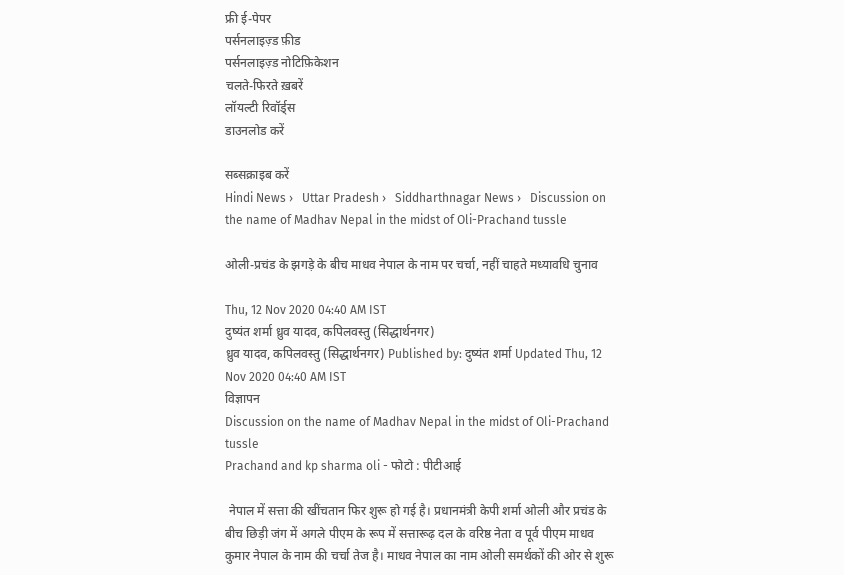फ्री ई-पेपर
पर्सनलाइज़्ड फ़ीड
पर्सनलाइज़्ड नोटिफ़िकेशन
चलते-फिरते ख़बरें
लॉयल्टी रिवॉर्ड्स
डाउनलोड करें

सब्सक्राइब करें
Hindi News ›   Uttar Pradesh ›   Siddharthnagar News ›   Discussion on the name of Madhav Nepal in the midst of Oli-Prachand tussle

ओली-प्रचंड के झगड़े के बीच माधव नेपाल के नाम पर चर्चा, नहीं चाहते मध्यावधि चुनाव

Thu, 12 Nov 2020 04:40 AM IST
दुष्यंत शर्मा ध्रुव यादव, कपिलवस्तु (सिद्धार्थनगर)
ध्रुव यादव, कपिलवस्तु (सिद्धार्थनगर) Published by: दुष्यंत शर्मा Updated Thu, 12 Nov 2020 04:40 AM IST
विज्ञापन
Discussion on the name of Madhav Nepal in the midst of Oli-Prachand tussle
Prachand and kp sharma oli - फोटो : पीटीआई

 नेपाल में सत्ता की खींचतान फिर शुरू हो गई है। प्रधानमंत्री केपी शर्मा ओली और प्रचंड के बीच छिड़ी जंग में अगले पीएम के रूप में सत्तारूढ़ दल के वरिष्ठ नेता व पूर्व पीएम माधव कुमार नेपाल के नाम की चर्चा तेज है। माधव नेपाल का नाम ओली समर्थकों की ओर से शुरू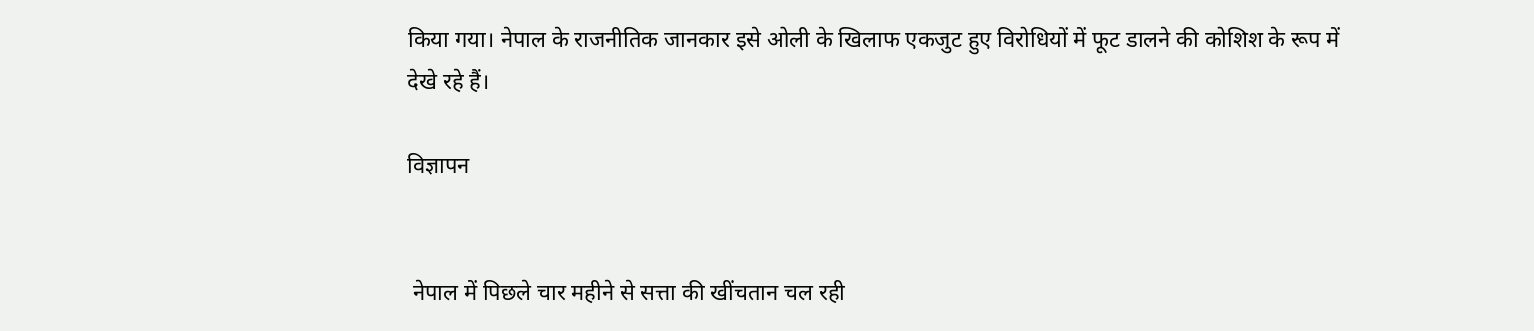किया गया। नेपाल के राजनीतिक जानकार इसे ओली के खिलाफ एकजुट हुए विरोधियों में फूट डालने की कोशिश के रूप में देखे रहे हैं।

विज्ञापन


 नेपाल में पिछले चार महीने से सत्ता की खींचतान चल रही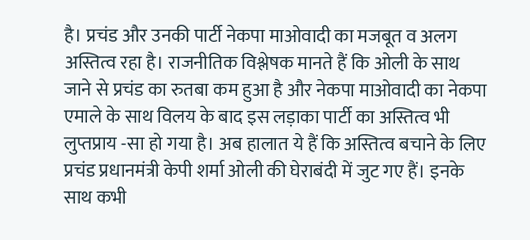है। प्रचंड और उनकी पार्टी नेकपा माओवादी का मजबूत व अलग अस्तित्व रहा है। राजनीतिक विश्लेषक मानते हैं कि ओली के साथ जाने से प्रचंड का रुतबा कम हुआ है और नेकपा माओवादी का नेकपा एमाले के साथ विलय के बाद इस लड़ाका पार्टी का अस्तित्व भी लुप्तप्राय -सा हो गया है। अब हालात ये हैं कि अस्तित्व बचाने के लिए प्रचंड प्रधानमंत्री केपी शर्मा ओली की घेराबंदी में जुट गए हैं। इनके साथ कभी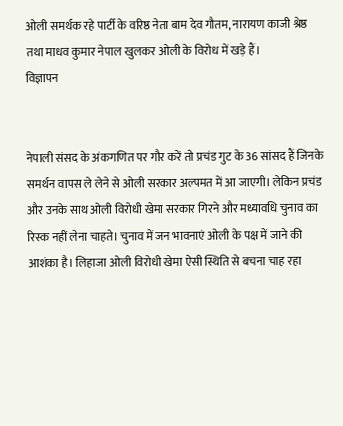ओली समर्थक रहे पार्टी के वरिष्ठ नेता बाम देव गौतम, नारायण काजी श्रेष्ठ तथा माधव कुमार नेपाल खुलकर ओली के विरोध में खड़े हैं।
विज्ञापन


नेपाली संसद के अंकगणित पर गौर करें तो प्रचंड गुट के 36 सांसद हैं जिनके समर्थन वापस ले लेने से ओली सरकार अल्पमत में आ जाएगी। लेकिन प्रचंड और उनके साथ ओली विरोधी खेमा सरकार गिरने और मध्यावधि चुनाव का रिस्क नहीं लेना चाहते। चुनाव में जन भावनाएं ओली के पक्ष में जाने की आशंका है। लिहाजा ओली विरोधी खेमा ऐसी स्थिति से बचना चाह रहा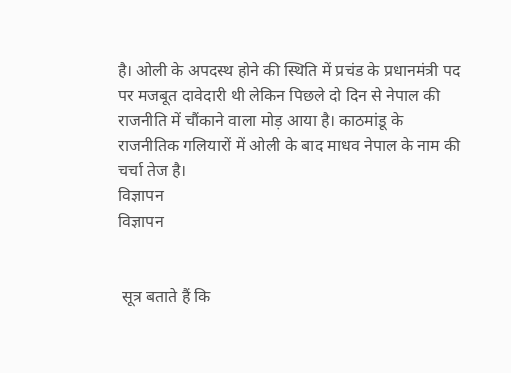है। ओली के अपदस्थ होने की स्थिति में प्रचंड के प्रधानमंत्री पद पर मजबूत दावेदारी थी लेकिन पिछले दो दिन से नेपाल की राजनीति में चौंकाने वाला मोड़ आया है। काठमांडू के राजनीतिक गलियारों में ओली के बाद माधव नेपाल के नाम की चर्चा तेज है।
विज्ञापन
विज्ञापन


 सूत्र बताते हैं कि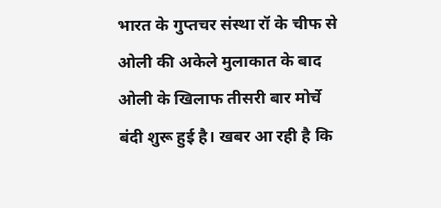भारत के गुप्तचर संस्था रॉ के चीफ से ओली की अकेले मुलाकात के बाद ओली के खिलाफ तीसरी बार मोर्चे बंदी शुरू हुई है। खबर आ रही है कि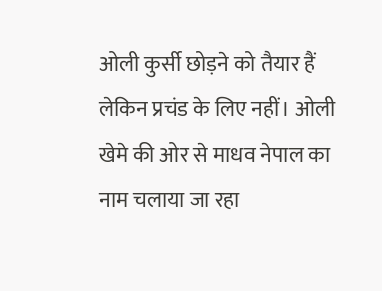ओली कुर्सी छोड़ने को तैयार हैं लेकिन प्रचंड के लिए नहीं। ओली खेमे की ओर से माधव नेपाल का नाम चलाया जा रहा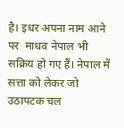है। इधर अपना नाम आने पर  माधव नेपाल भी सक्रिय हो गए हैं। नेपाल में सत्ता को लेकर जो उठापटक चल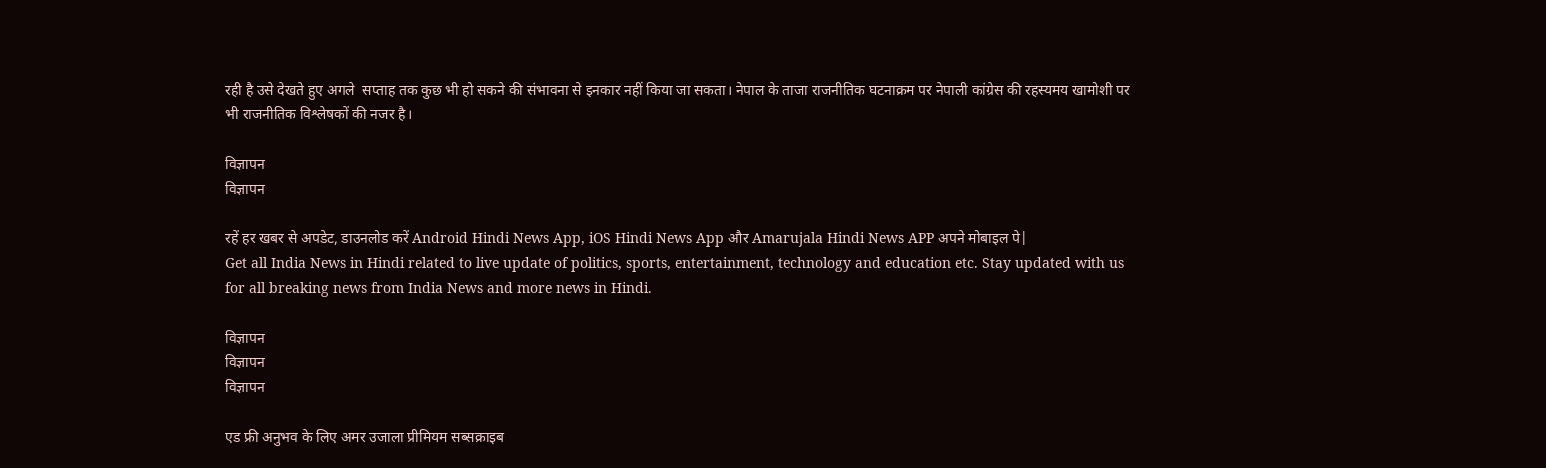रही है उसे देखते हुए अगले  सप्ताह तक कुछ भी हो सकने की संभावना से इनकार नहीं किया जा सकता। नेपाल के ताजा राजनीतिक घटनाक्रम पर नेपाली कांग्रेस की रहस्यमय खामोशी पर भी राजनीतिक विश्लेषकों की नजर है।

विज्ञापन
विज्ञापन

रहें हर खबर से अपडेट, डाउनलोड करें Android Hindi News App, iOS Hindi News App और Amarujala Hindi News APP अपने मोबाइल पे|
Get all India News in Hindi related to live update of politics, sports, entertainment, technology and education etc. Stay updated with us for all breaking news from India News and more news in Hindi.

विज्ञापन
विज्ञापन
विज्ञापन

एड फ्री अनुभव के लिए अमर उजाला प्रीमियम सब्सक्राइब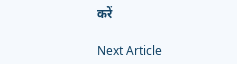करें

Next Article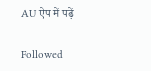AU ऐप में पढ़ें

Followed